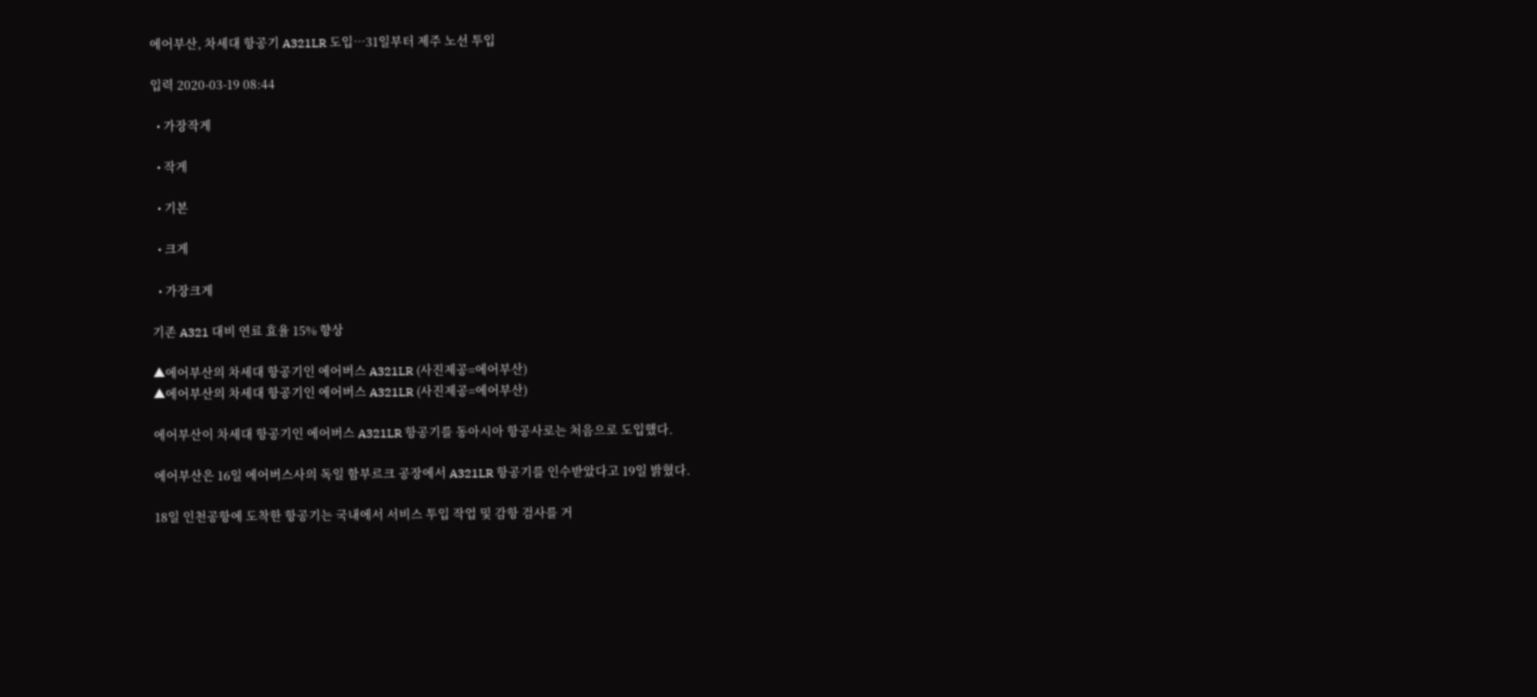에어부산, 차세대 항공기 A321LR 도입…31일부터 제주 노선 투입

입력 2020-03-19 08:44

  • 가장작게

  • 작게

  • 기본

  • 크게

  • 가장크게

기존 A321 대비 연료 효율 15% 향상

▲에어부산의 차세대 항공기인 에어버스 A321LR (사진제공=에어부산)
▲에어부산의 차세대 항공기인 에어버스 A321LR (사진제공=에어부산)

에어부산이 차세대 항공기인 에어버스 A321LR 항공기를 동아시아 항공사로는 처음으로 도입했다.

에어부산은 16일 에어버스사의 독일 함부르크 공장에서 A321LR 항공기를 인수받았다고 19일 밝혔다.

18일 인천공항에 도착한 항공기는 국내에서 서비스 투입 작업 및 감항 검사를 거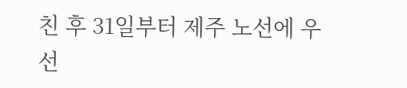친 후 31일부터 제주 노선에 우선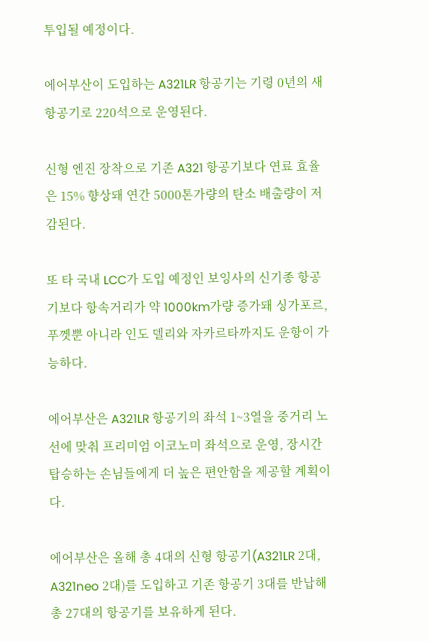투입될 예정이다.

에어부산이 도입하는 A321LR 항공기는 기령 0년의 새 항공기로 220석으로 운영된다.

신형 엔진 장착으로 기존 A321 항공기보다 연료 효율은 15% 향상돼 연간 5000톤가량의 탄소 배출량이 저감된다.

또 타 국내 LCC가 도입 예정인 보잉사의 신기종 항공기보다 항속거리가 약 1000km가량 증가돼 싱가포르, 푸껫뿐 아니라 인도 델리와 자카르타까지도 운항이 가능하다.

에어부산은 A321LR 항공기의 좌석 1~3열을 중거리 노선에 맞춰 프리미엄 이코노미 좌석으로 운영, 장시간 탑승하는 손님들에게 더 높은 편안함을 제공할 계획이다.

에어부산은 올해 총 4대의 신형 항공기(A321LR 2대, A321neo 2대)를 도입하고 기존 항공기 3대를 반납해 총 27대의 항공기를 보유하게 된다.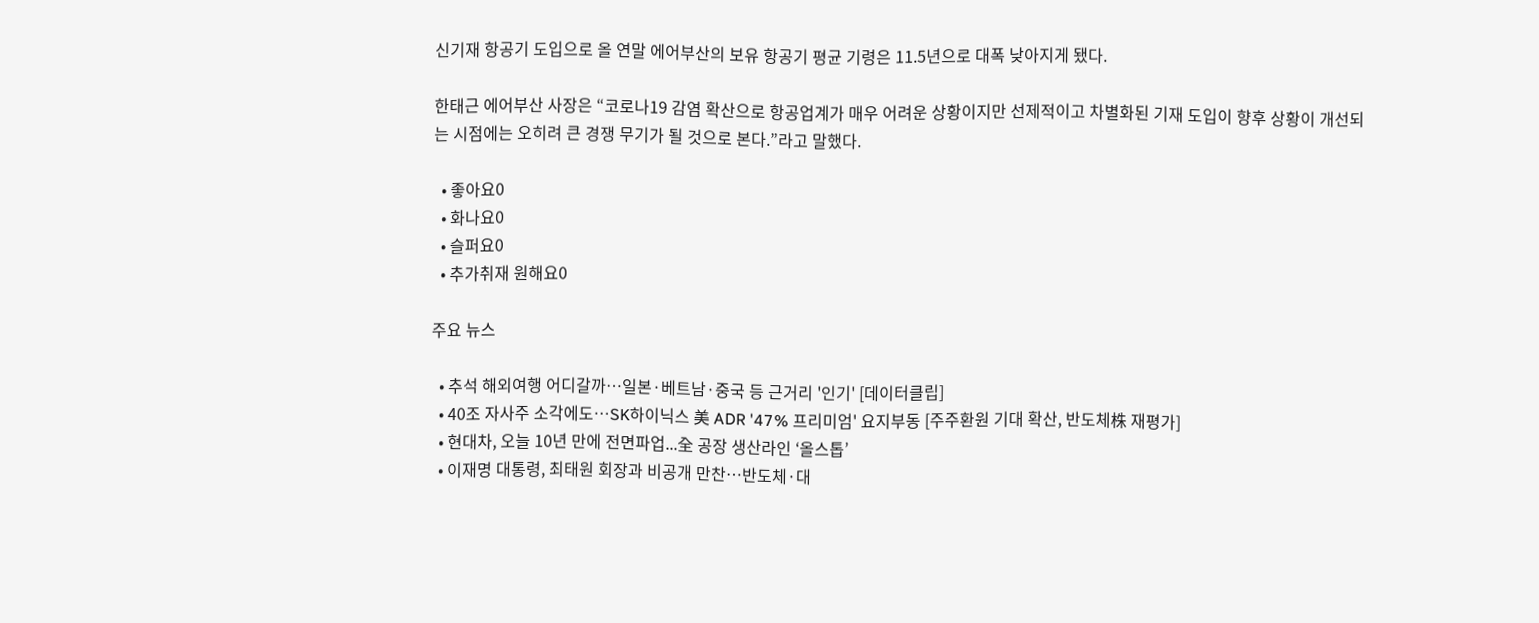신기재 항공기 도입으로 올 연말 에어부산의 보유 항공기 평균 기령은 11.5년으로 대폭 낮아지게 됐다.

한태근 에어부산 사장은 “코로나19 감염 확산으로 항공업계가 매우 어려운 상황이지만 선제적이고 차별화된 기재 도입이 향후 상황이 개선되는 시점에는 오히려 큰 경쟁 무기가 될 것으로 본다.”라고 말했다.

  • 좋아요0
  • 화나요0
  • 슬퍼요0
  • 추가취재 원해요0

주요 뉴스

  • 추석 해외여행 어디갈까…일본·베트남·중국 등 근거리 '인기' [데이터클립]
  • 40조 자사주 소각에도…SK하이닉스 美 ADR '47% 프리미엄' 요지부동 [주주환원 기대 확산, 반도체株 재평가]
  • 현대차, 오늘 10년 만에 전면파업...全 공장 생산라인 ‘올스톱’
  • 이재명 대통령, 최태원 회장과 비공개 만찬…반도체·대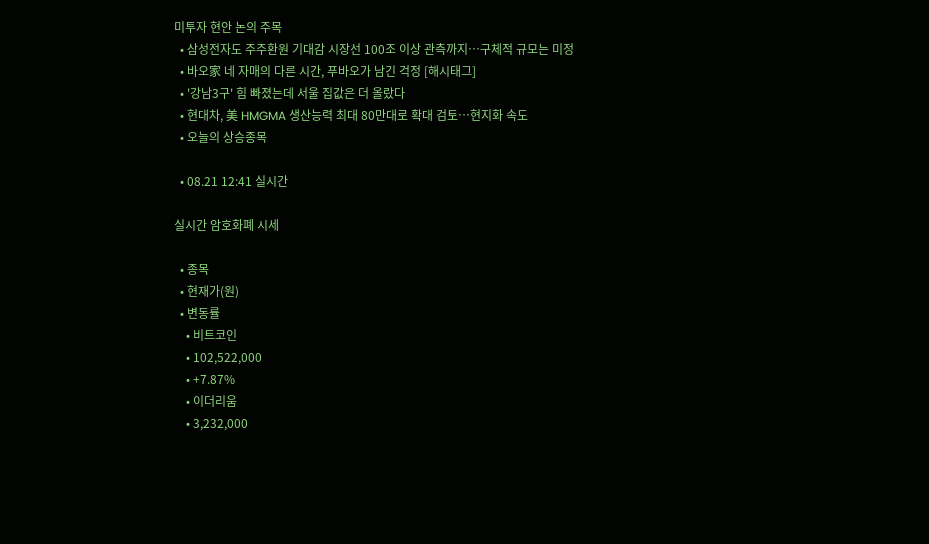미투자 현안 논의 주목
  • 삼성전자도 주주환원 기대감 시장선 100조 이상 관측까지…구체적 규모는 미정
  • 바오家 네 자매의 다른 시간, 푸바오가 남긴 걱정 [해시태그]
  • '강남3구' 힘 빠졌는데 서울 집값은 더 올랐다
  • 현대차, 美 HMGMA 생산능력 최대 80만대로 확대 검토…현지화 속도
  • 오늘의 상승종목

  • 08.21 12:41 실시간

실시간 암호화폐 시세

  • 종목
  • 현재가(원)
  • 변동률
    • 비트코인
    • 102,522,000
    • +7.87%
    • 이더리움
    • 3,232,000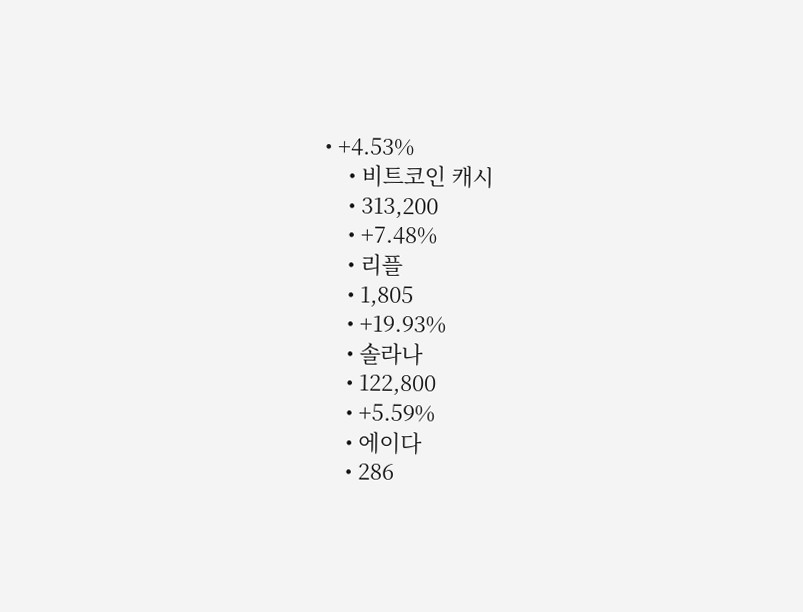• +4.53%
    • 비트코인 캐시
    • 313,200
    • +7.48%
    • 리플
    • 1,805
    • +19.93%
    • 솔라나
    • 122,800
    • +5.59%
    • 에이다
    • 286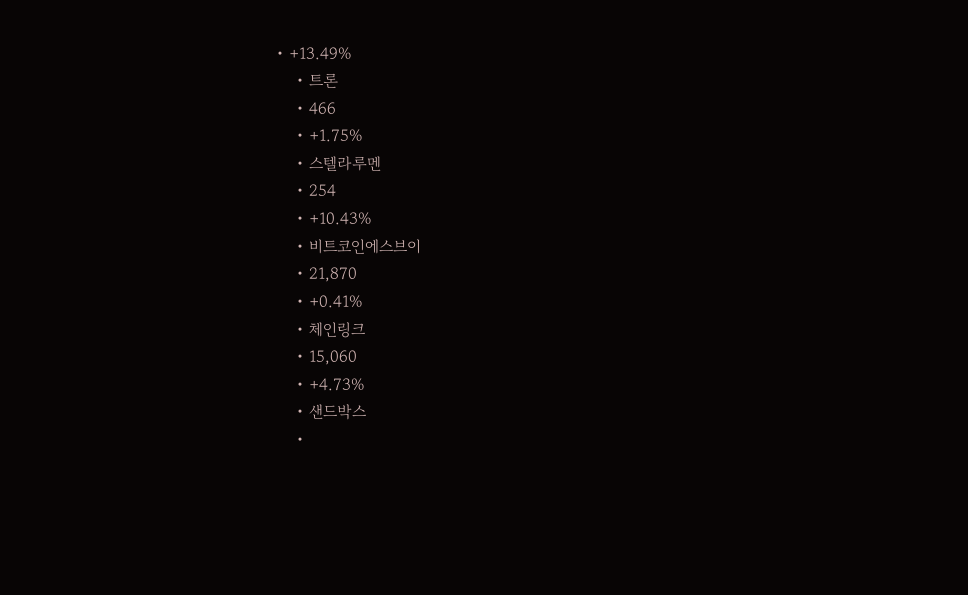• +13.49%
    • 트론
    • 466
    • +1.75%
    • 스텔라루멘
    • 254
    • +10.43%
    • 비트코인에스브이
    • 21,870
    • +0.41%
    • 체인링크
    • 15,060
    • +4.73%
    • 샌드박스
    •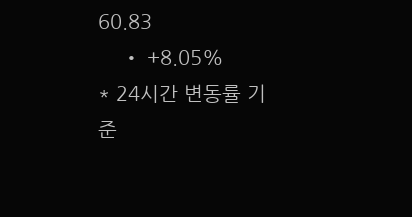60.83
    • +8.05%
* 24시간 변동률 기준